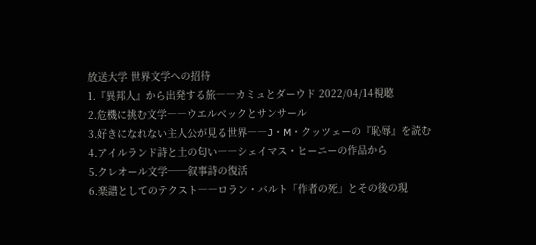放送大学 世界文学への招待
1.『異邦人』から出発する旅――カミュとダーウド 2022/04/14視聴
2.危機に挑む文学――ウエルベックとサンサール
3.好きになれない主人公が見る世界――J・M・クッツェーの『恥辱』を読む
4.アイルランド詩と土の匂い――シェイマス・ヒーニーの作品から
5.クレオール文学──叙事詩の復活
6.楽譜としてのテクスト――ロラン・バルト「作者の死」とその後の現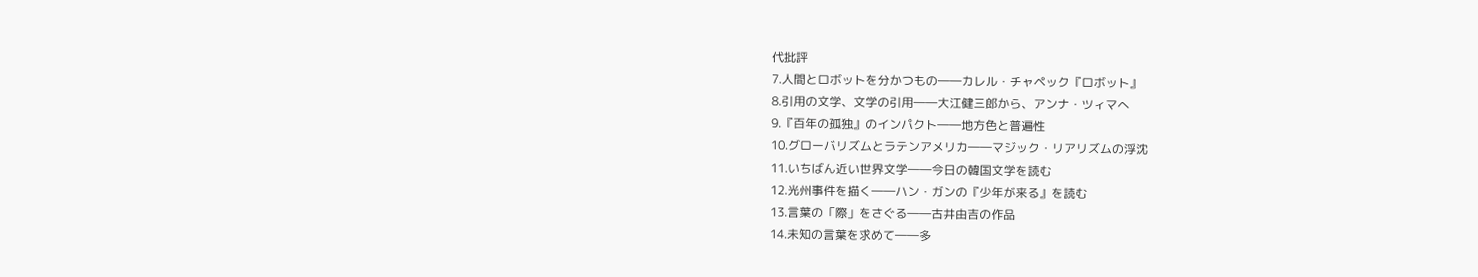代批評
7.人間とロボットを分かつもの――カレル・チャペック『ロボット』
8.引用の文学、文学の引用――大江健三郎から、アンナ・ツィマへ
9.『百年の孤独』のインパクト――地方色と普遍性
10.グローバリズムとラテンアメリカ――マジック・リアリズムの浮沈
11.いちばん近い世界文学――今日の韓国文学を読む
12.光州事件を描く――ハン・ガンの『少年が来る』を読む
13.言葉の「際」をさぐる――古井由吉の作品
14.未知の言葉を求めて――多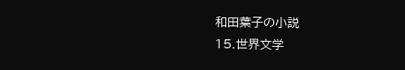和田葉子の小説
15.世界文学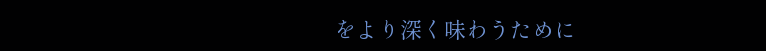をより深く味わうために